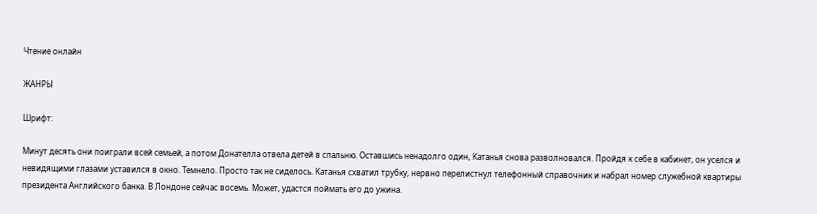Чтение онлайн

ЖАНРЫ

Шрифт:

Минут десять они поиграли всей семьей, а потом Донателла отвела детей в спальню. Оставшись ненадолго один, Катанья снова разволновался. Пройдя к себе в кабинет, он уселся и невидящими глазами уставился в окно. Темнело. Просто так не сиделось. Катанья схватил трубку, нервно перелистнул телефонный справочник и набрал номер служебной квартиры президента Английского банка. В Лондоне сейчас восемь. Может, удастся поймать его до ужина.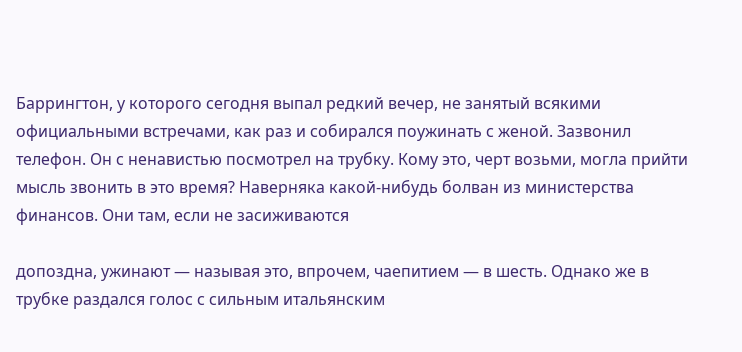Баррингтон, у которого сегодня выпал редкий вечер, не занятый всякими официальными встречами, как раз и собирался поужинать с женой. Зазвонил телефон. Он с ненавистью посмотрел на трубку. Кому это, черт возьми, могла прийти мысль звонить в это время? Наверняка какой-нибудь болван из министерства финансов. Они там, если не засиживаются

допоздна, ужинают — называя это, впрочем, чаепитием — в шесть. Однако же в трубке раздался голос с сильным итальянским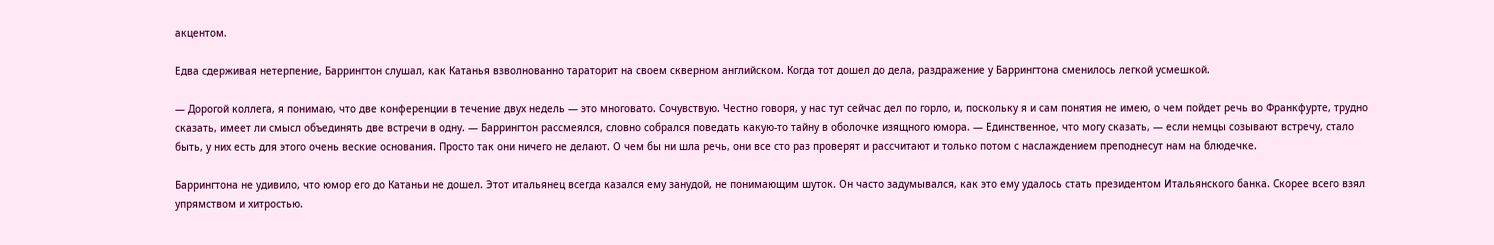акцентом.

Едва сдерживая нетерпение, Баррингтон слушал, как Катанья взволнованно тараторит на своем скверном английском. Когда тот дошел до дела, раздражение у Баррингтона сменилось легкой усмешкой.

— Дорогой коллега, я понимаю, что две конференции в течение двух недель — это многовато. Сочувствую. Честно говоря, у нас тут сейчас дел по горло, и, поскольку я и сам понятия не имею, о чем пойдет речь во Франкфурте, трудно сказать, имеет ли смысл объединять две встречи в одну. — Баррингтон рассмеялся, словно собрался поведать какую-то тайну в оболочке изящного юмора. — Единственное, что могу сказать, — если немцы созывают встречу, стало быть, у них есть для этого очень веские основания. Просто так они ничего не делают. О чем бы ни шла речь, они все сто раз проверят и рассчитают и только потом с наслаждением преподнесут нам на блюдечке.

Баррингтона не удивило, что юмор его до Катаньи не дошел. Этот итальянец всегда казался ему занудой, не понимающим шуток. Он часто задумывался, как это ему удалось стать президентом Итальянского банка. Скорее всего взял упрямством и хитростью.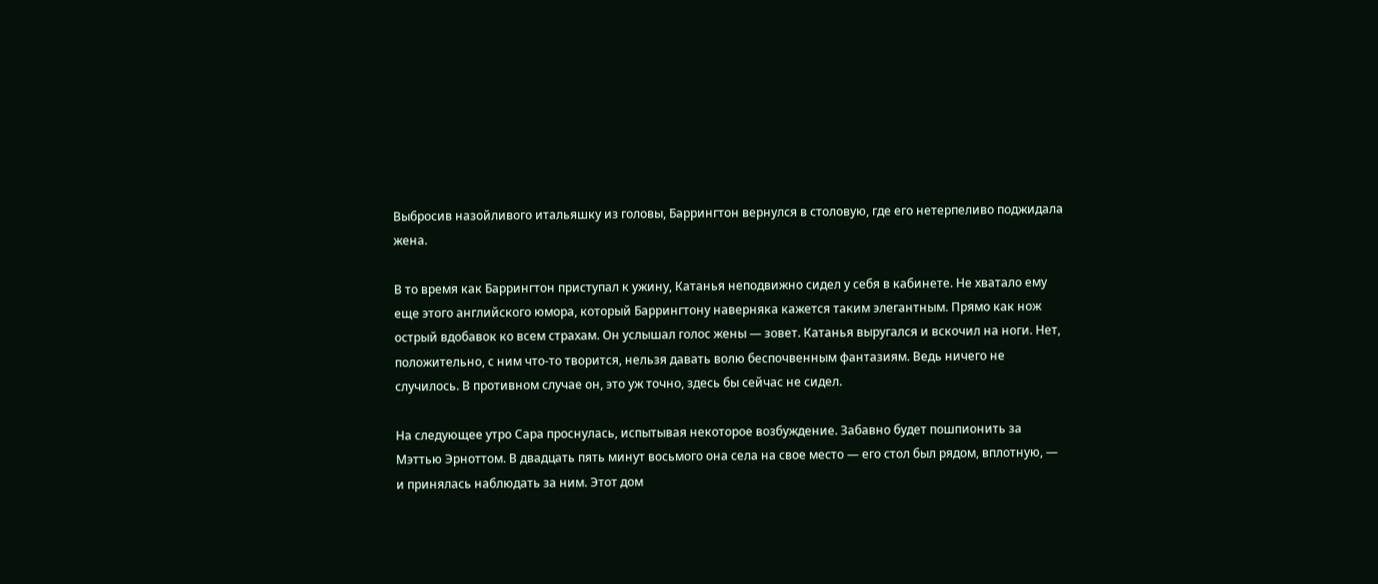Выбросив назойливого итальяшку из головы, Баррингтон вернулся в столовую, где его нетерпеливо поджидала жена.

В то время как Баррингтон приступал к ужину, Катанья неподвижно сидел у себя в кабинете. Не хватало ему еще этого английского юмора, который Баррингтону наверняка кажется таким элегантным. Прямо как нож острый вдобавок ко всем страхам. Он услышал голос жены — зовет. Катанья выругался и вскочил на ноги. Нет, положительно, с ним что-то творится, нельзя давать волю беспочвенным фантазиям. Ведь ничего не случилось. В противном случае он, это уж точно, здесь бы сейчас не сидел.

На следующее утро Сара проснулась, испытывая некоторое возбуждение. Забавно будет пошпионить за Мэттью Эрноттом. В двадцать пять минут восьмого она села на свое место — его стол был рядом, вплотную, — и принялась наблюдать за ним. Этот дом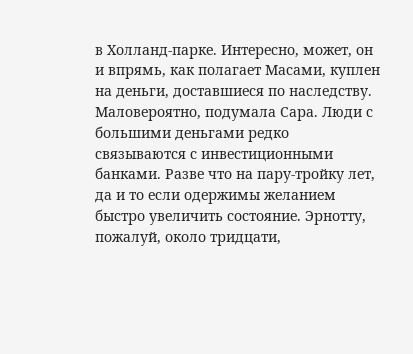в Холланд-парке. Интересно, может, он и впрямь, как полагает Масами, куплен на деньги, доставшиеся по наследству. Маловероятно, подумала Сара. Люди с большими деньгами редко связываются с инвестиционными банками. Разве что на пару-тройку лет, да и то если одержимы желанием быстро увеличить состояние. Эрнотту, пожалуй, около тридцати,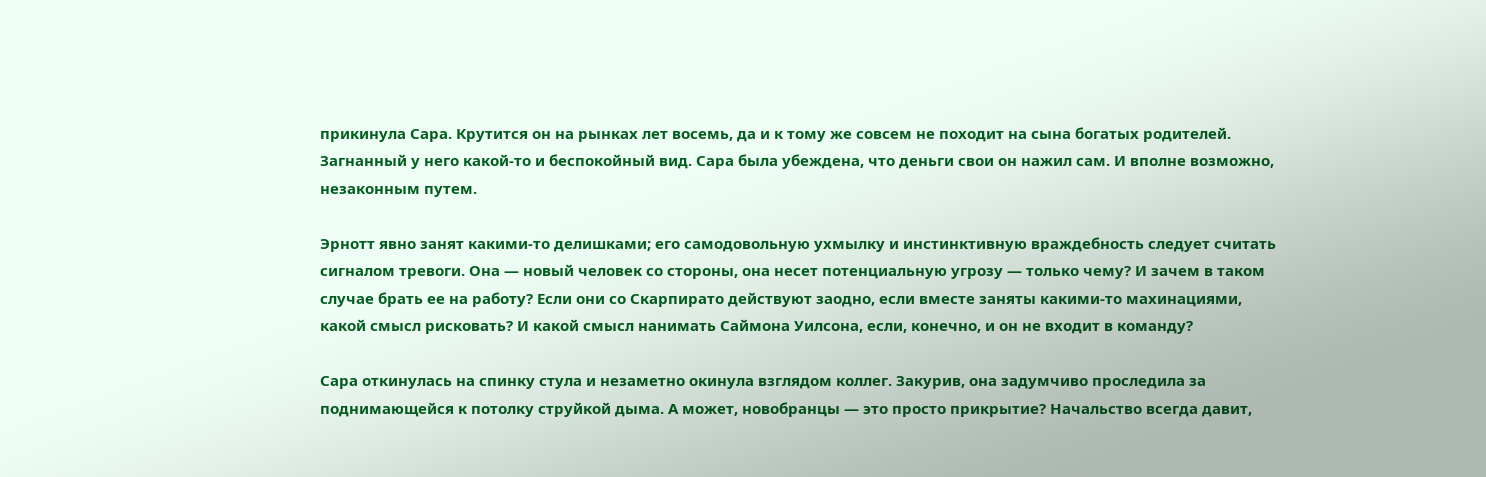прикинула Сара. Крутится он на рынках лет восемь, да и к тому же совсем не походит на сына богатых родителей. Загнанный у него какой-то и беспокойный вид. Сара была убеждена, что деньги свои он нажил сам. И вполне возможно, незаконным путем.

Эрнотт явно занят какими-то делишками; его самодовольную ухмылку и инстинктивную враждебность следует считать сигналом тревоги. Она — новый человек со стороны, она несет потенциальную угрозу — только чему? И зачем в таком случае брать ее на работу? Если они со Скарпирато действуют заодно, если вместе заняты какими-то махинациями, какой смысл рисковать? И какой смысл нанимать Саймона Уилсона, если, конечно, и он не входит в команду?

Сара откинулась на спинку стула и незаметно окинула взглядом коллег. Закурив, она задумчиво проследила за поднимающейся к потолку струйкой дыма. А может, новобранцы — это просто прикрытие? Начальство всегда давит,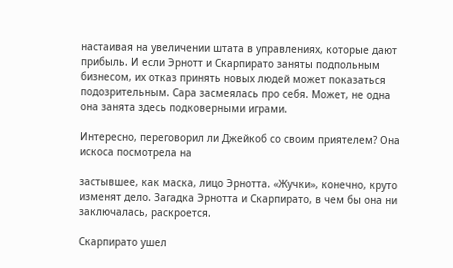настаивая на увеличении штата в управлениях, которые дают прибыль. И если Эрнотт и Скарпирато заняты подпольным бизнесом, их отказ принять новых людей может показаться подозрительным. Сара засмеялась про себя. Может, не одна она занята здесь подковерными играми.

Интересно, переговорил ли Джейкоб со своим приятелем? Она искоса посмотрела на

застывшее, как маска, лицо Эрнотта. «Жучки», конечно, круто изменят дело. Загадка Эрнотта и Скарпирато, в чем бы она ни заключалась, раскроется.

Скарпирато ушел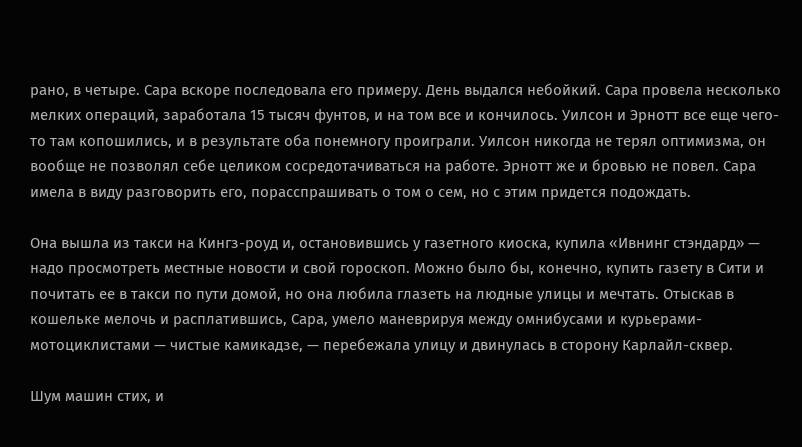рано, в четыре. Сара вскоре последовала его примеру. День выдался небойкий. Сара провела несколько мелких операций, заработала 15 тысяч фунтов, и на том все и кончилось. Уилсон и Эрнотт все еще чего-то там копошились, и в результате оба понемногу проиграли. Уилсон никогда не терял оптимизма, он вообще не позволял себе целиком сосредотачиваться на работе. Эрнотт же и бровью не повел. Сара имела в виду разговорить его, порасспрашивать о том о сем, но с этим придется подождать.

Она вышла из такси на Кингз-роуд и, остановившись у газетного киоска, купила «Ивнинг стэндард» — надо просмотреть местные новости и свой гороскоп. Можно было бы, конечно, купить газету в Сити и почитать ее в такси по пути домой, но она любила глазеть на людные улицы и мечтать. Отыскав в кошельке мелочь и расплатившись, Сара, умело маневрируя между омнибусами и курьерами-мотоциклистами — чистые камикадзе, — перебежала улицу и двинулась в сторону Карлайл-сквер.

Шум машин стих, и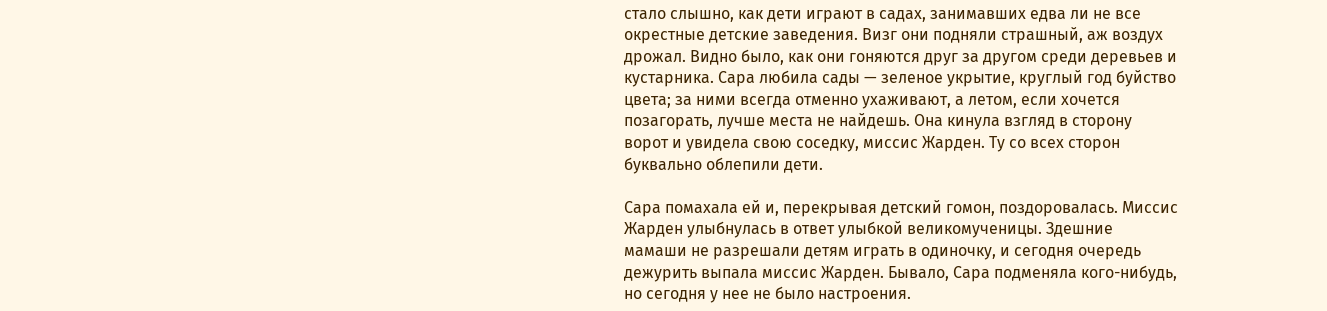стало слышно, как дети играют в садах, занимавших едва ли не все окрестные детские заведения. Визг они подняли страшный, аж воздух дрожал. Видно было, как они гоняются друг за другом среди деревьев и кустарника. Сара любила сады — зеленое укрытие, круглый год буйство цвета; за ними всегда отменно ухаживают, а летом, если хочется позагорать, лучше места не найдешь. Она кинула взгляд в сторону ворот и увидела свою соседку, миссис Жарден. Ту со всех сторон буквально облепили дети.

Сара помахала ей и, перекрывая детский гомон, поздоровалась. Миссис Жарден улыбнулась в ответ улыбкой великомученицы. Здешние мамаши не разрешали детям играть в одиночку, и сегодня очередь дежурить выпала миссис Жарден. Бывало, Сара подменяла кого-нибудь, но сегодня у нее не было настроения.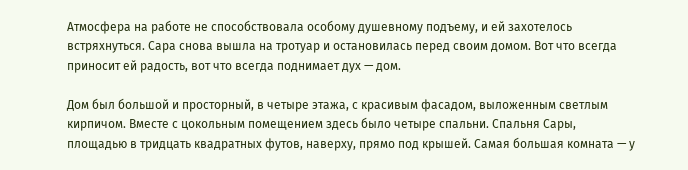Атмосфера на работе не способствовала особому душевному подъему, и ей захотелось встряхнуться. Сара снова вышла на тротуар и остановилась перед своим домом. Вот что всегда приносит ей радость, вот что всегда поднимает дух — дом.

Дом был большой и просторный, в четыре этажа, с красивым фасадом, выложенным светлым кирпичом. Вместе с цокольным помещением здесь было четыре спальни. Спальня Сары, площадью в тридцать квадратных футов, наверху, прямо под крышей. Самая большая комната — у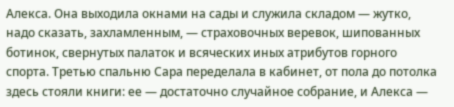Алекса. Она выходила окнами на сады и служила складом — жутко, надо сказать, захламленным, — страховочных веревок, шипованных ботинок, свернутых палаток и всяческих иных атрибутов горного спорта. Третью спальню Сара переделала в кабинет, от пола до потолка здесь стояли книги: ее — достаточно случайное собрание, и Алекса —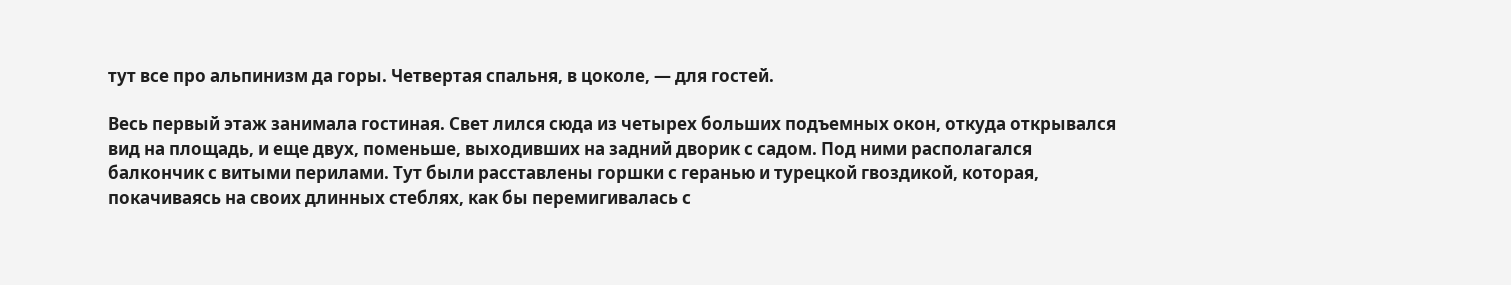тут все про альпинизм да горы. Четвертая спальня, в цоколе, — для гостей.

Весь первый этаж занимала гостиная. Свет лился сюда из четырех больших подъемных окон, откуда открывался вид на площадь, и еще двух, поменьше, выходивших на задний дворик с садом. Под ними располагался балкончик с витыми перилами. Тут были расставлены горшки с геранью и турецкой гвоздикой, которая, покачиваясь на своих длинных стеблях, как бы перемигивалась с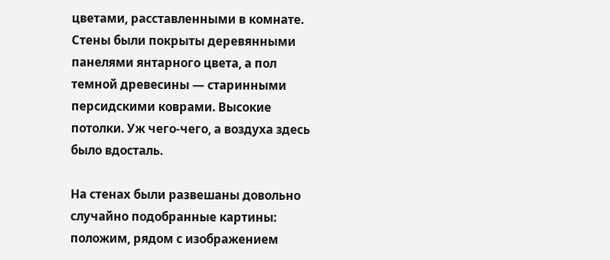цветами, расставленными в комнате. Стены были покрыты деревянными панелями янтарного цвета, а пол темной древесины — старинными персидскими коврами. Высокие потолки. Уж чего-чего, а воздуха здесь было вдосталь.

На стенах были развешаны довольно случайно подобранные картины: положим, рядом с изображением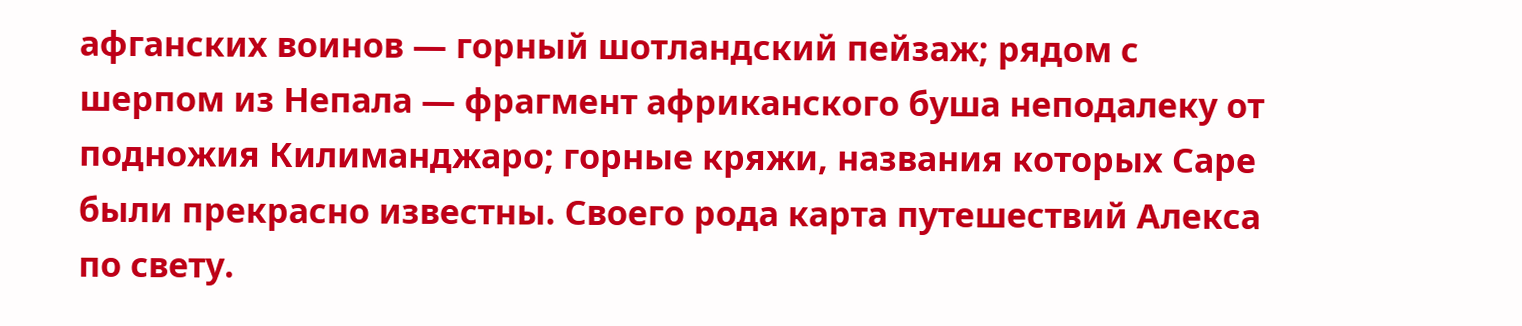афганских воинов — горный шотландский пейзаж; рядом с шерпом из Непала — фрагмент африканского буша неподалеку от подножия Килиманджаро; горные кряжи, названия которых Саре были прекрасно известны. Своего рода карта путешествий Алекса по свету.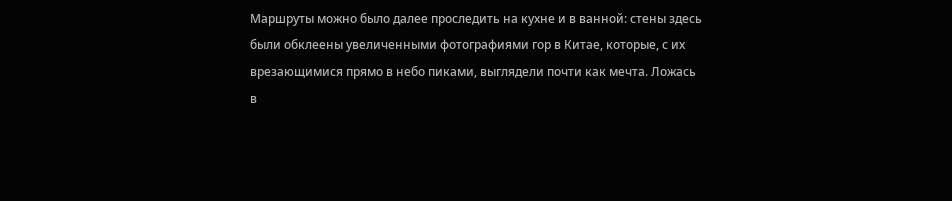Маршруты можно было далее проследить на кухне и в ванной: стены здесь были обклеены увеличенными фотографиями гор в Китае, которые, с их врезающимися прямо в небо пиками, выглядели почти как мечта. Ложась в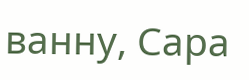ванну, Сара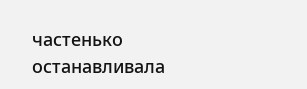частенько останавливала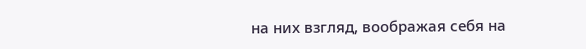на них взгляд, воображая себя на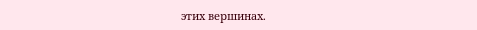этих вершинах.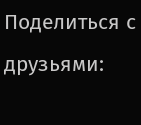Поделиться с друзьями: